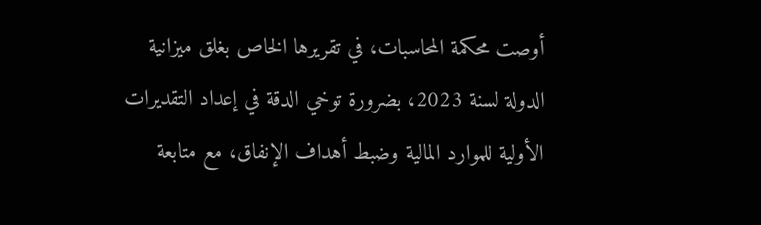أوصت محكمة المحاسبات، في تقريرها الخاص بغلق ميزانية الدولة لسنة 2023، بضرورة توخي الدقة في إعداد التقديرات الأولية للموارد المالية وضبط أهداف الإنفاق، مع متابعة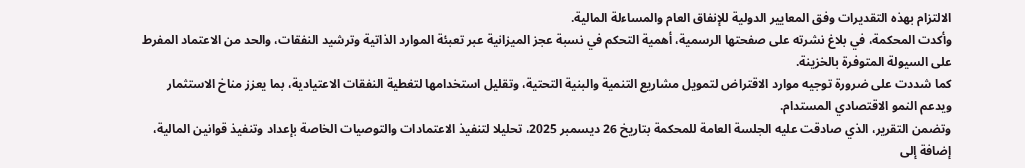الالتزام بهذه التقديرات وفق المعايير الدولية للإنفاق العام والمساءلة المالية.
وأكدت المحكمة، في بلاغ نشرته على صفحتها الرسمية، أهمية التحكم في نسبة عجز الميزانية عبر تعبئة الموارد الذاتية وترشيد النفقات، والحد من الاعتماد المفرط على السيولة المتوفرة بالخزينة.
كما شددت على ضرورة توجيه موارد الاقتراض لتمويل مشاريع التنمية والبنية التحتية، وتقليل استخدامها لتغطية النفقات الاعتيادية، بما يعزز مناخ الاستثمار ويدعم النمو الاقتصادي المستدام.
وتضمن التقرير، الذي صادقت عليه الجلسة العامة للمحكمة بتاريخ 26 ديسمبر 2025، تحليلا لتنفيذ الاعتمادات والتوصيات الخاصة بإعداد وتنفيذ قوانين المالية، إضافة إلى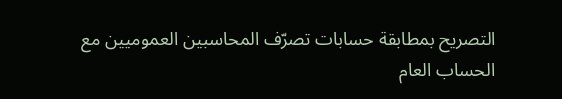التصريح بمطابقة حسابات تصرّف المحاسبين العموميين مع الحساب العام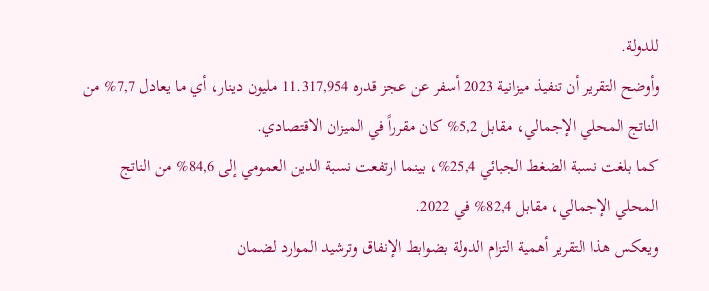للدولة.
وأوضح التقرير أن تنفيذ ميزانية 2023 أسفر عن عجز قدره 11.317,954 مليون دينار، أي ما يعادل 7,7% من الناتج المحلي الإجمالي، مقابل 5,2% كان مقرراً في الميزان الاقتصادي.
كما بلغت نسبة الضغط الجبائي 25,4%، بينما ارتفعت نسبة الدين العمومي إلى 84,6% من الناتج المحلي الإجمالي، مقابل 82,4% في 2022.
ويعكس هذا التقرير أهمية التزام الدولة بضوابط الإنفاق وترشيد الموارد لضمان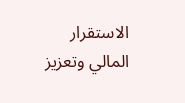الاستقرار المالي وتعزيز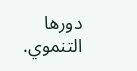دورها التنموي.